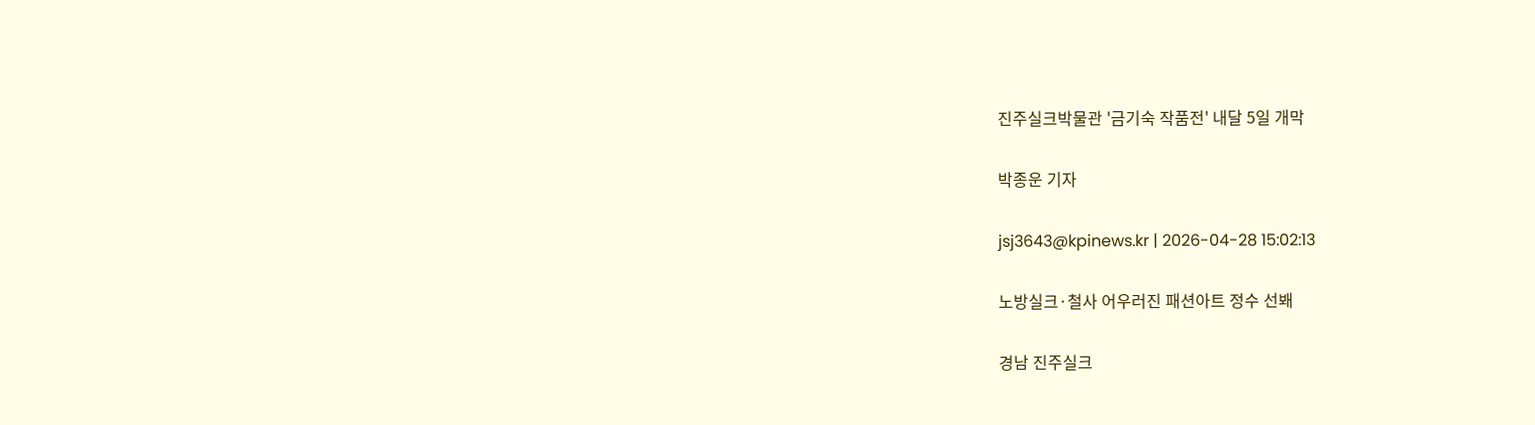진주실크박물관 '금기숙 작품전' 내달 5일 개막

박종운 기자

jsj3643@kpinews.kr | 2026-04-28 15:02:13

노방실크·철사 어우러진 패션아트 정수 선봬

경남 진주실크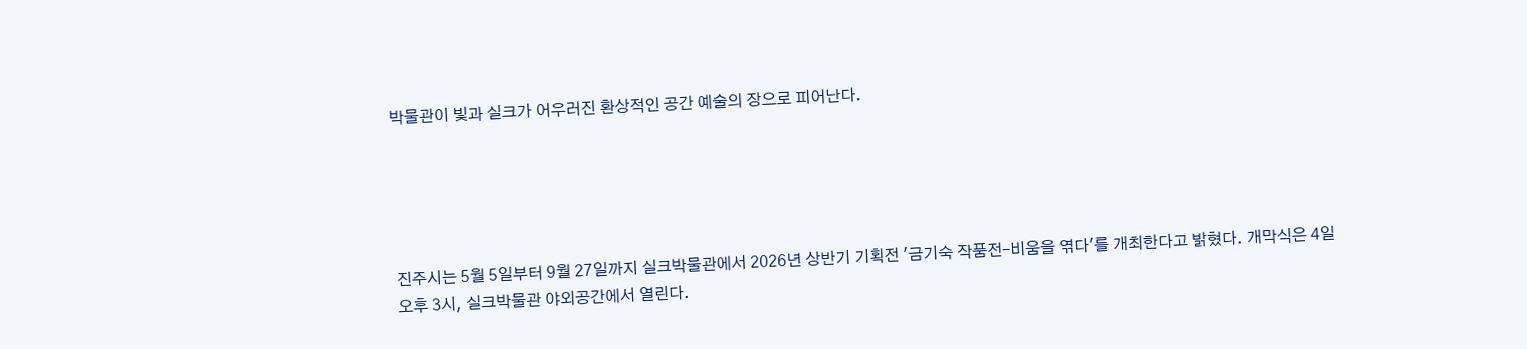박물관이 빛과 실크가 어우러진 환상적인 공간 예술의 장으로 피어난다.





진주시는 5월 5일부터 9월 27일까지 실크박물관에서 2026년 상반기 기획전 '금기숙 작품전–비움을 엮다'를 개최한다고 밝혔다. 개막식은 4일 오후 3시, 실크박물관 야외공간에서 열린다.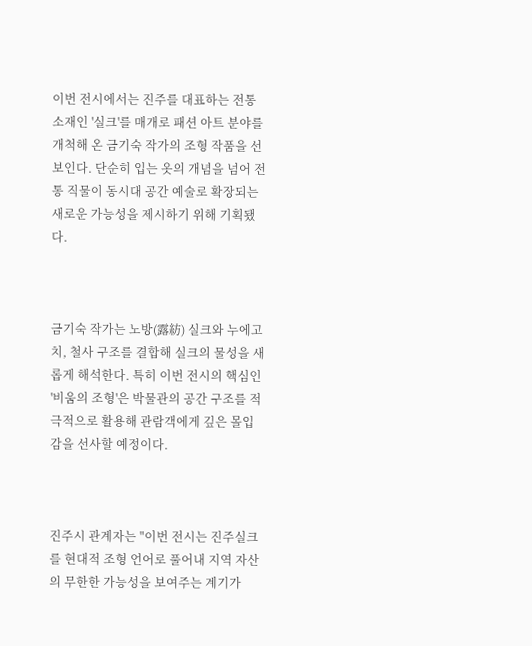이번 전시에서는 진주를 대표하는 전통 소재인 '실크'를 매개로 패션 아트 분야를 개척해 온 금기숙 작가의 조형 작품을 선보인다. 단순히 입는 옷의 개념을 넘어 전통 직물이 동시대 공간 예술로 확장되는 새로운 가능성을 제시하기 위해 기획됐다.



금기숙 작가는 노방(露紡) 실크와 누에고치, 철사 구조를 결합해 실크의 물성을 새롭게 해석한다. 특히 이번 전시의 핵심인 '비움의 조형'은 박물관의 공간 구조를 적극적으로 활용해 관람객에게 깊은 몰입감을 선사할 예정이다.



진주시 관계자는 "이번 전시는 진주실크를 현대적 조형 언어로 풀어내 지역 자산의 무한한 가능성을 보여주는 계기가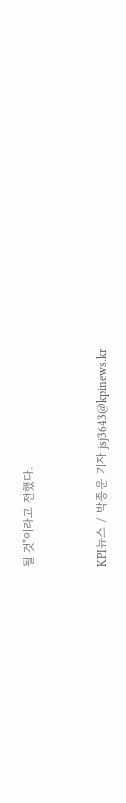될 것"이라고 전했다.



KPI뉴스 / 박종운 기자 jsj3643@kpinews.kr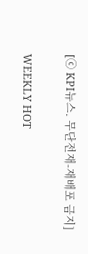[ⓒ KPI뉴스. 무단전재-재배포 금지]

WEEKLY HOT